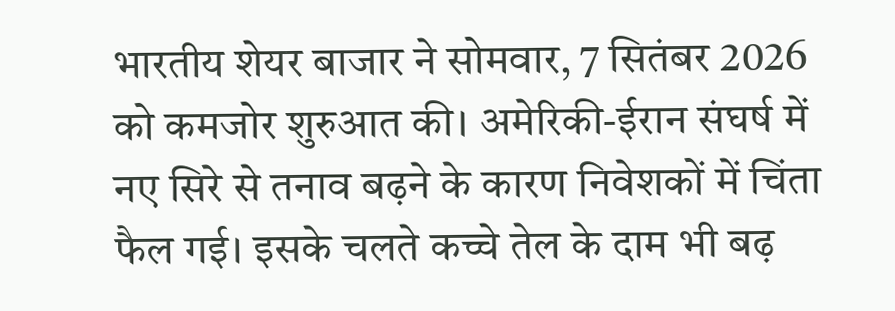भारतीय शेयर बाजार ने सोमवार, 7 सितंबर 2026 को कमजोर शुरुआत की। अमेरिकी-ईरान संघर्ष में नए सिरे से तनाव बढ़ने के कारण निवेशकों में चिंता फैल गई। इसके चलते कच्चे तेल के दाम भी बढ़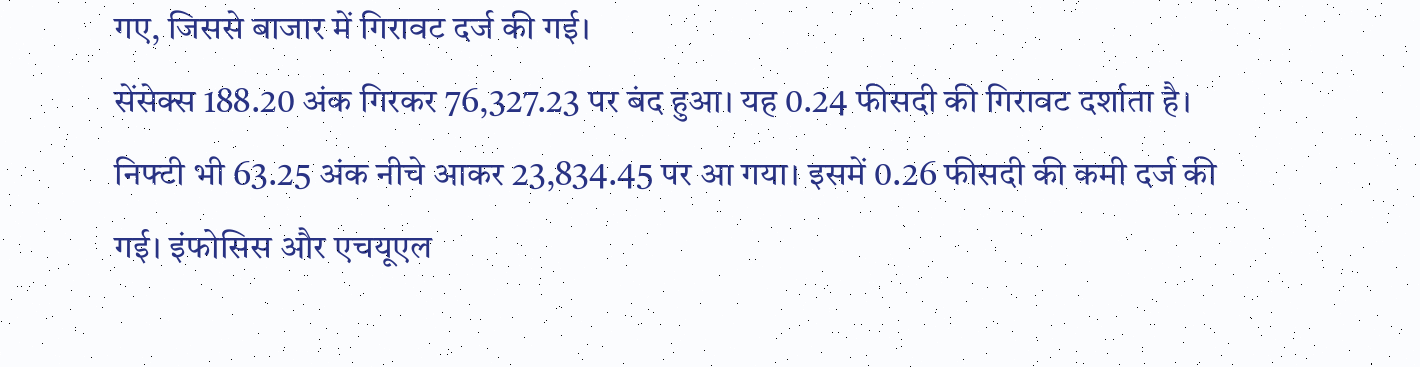गए, जिससे बाजार में गिरावट दर्ज की गई।
सेंसेक्स 188.20 अंक गिरकर 76,327.23 पर बंद हुआ। यह 0.24 फीसदी की गिरावट दर्शाता है। निफ्टी भी 63.25 अंक नीचे आकर 23,834.45 पर आ गया। इसमें 0.26 फीसदी की कमी दर्ज की गई। इंफोसिस और एचयूएल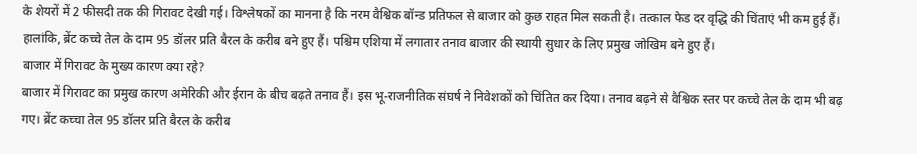के शेयरों में 2 फीसदी तक की गिरावट देखी गई। विश्लेषकों का मानना है कि नरम वैश्विक बॉन्ड प्रतिफल से बाजार को कुछ राहत मिल सकती है। तत्काल फेड दर वृद्धि की चिंताएं भी कम हुई हैं। हालांकि, ब्रेंट कच्चे तेल के दाम 95 डॉलर प्रति बैरल के करीब बने हुए हैं। पश्चिम एशिया में लगातार तनाव बाजार की स्थायी सुधार के लिए प्रमुख जोखिम बने हुए हैं।
बाजार में गिरावट के मुख्य कारण क्या रहे?
बाजार में गिरावट का प्रमुख कारण अमेरिकी और ईरान के बीच बढ़ते तनाव हैं। इस भू-राजनीतिक संघर्ष ने निवेशकों को चिंतित कर दिया। तनाव बढ़ने से वैश्विक स्तर पर कच्चे तेल के दाम भी बढ़ गए। ब्रेंट कच्चा तेल 95 डॉलर प्रति बैरल के करीब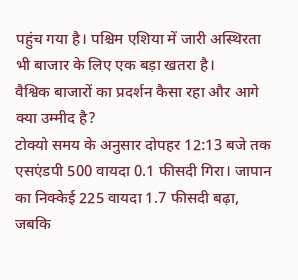पहुंच गया है। पश्चिम एशिया में जारी अस्थिरता भी बाजार के लिए एक बड़ा खतरा है।
वैश्विक बाजारों का प्रदर्शन कैसा रहा और आगे क्या उम्मीद है?
टोक्यो समय के अनुसार दोपहर 12:13 बजे तक एसएंडपी 500 वायदा 0.1 फीसदी गिरा। जापान का निक्केई 225 वायदा 1.7 फीसदी बढ़ा, जबकि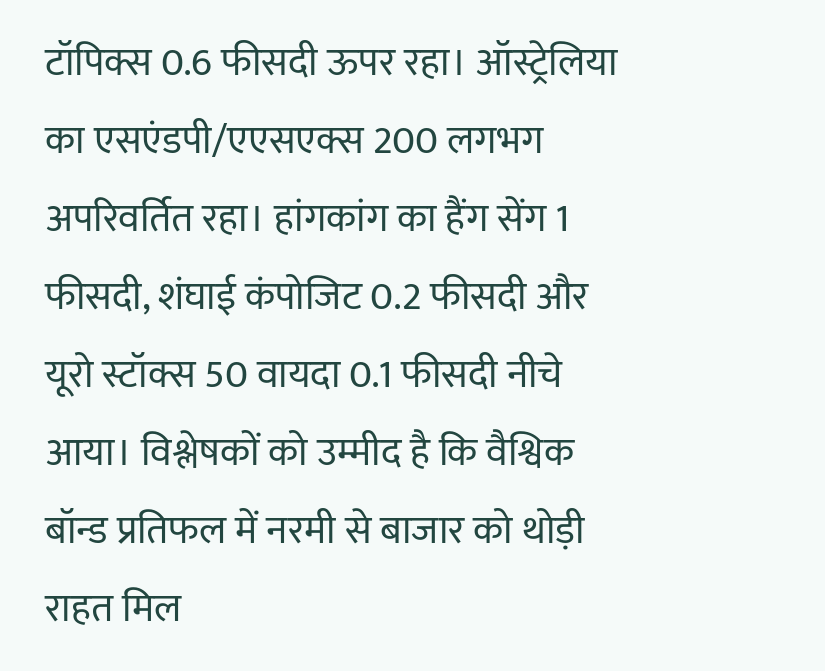टॉपिक्स 0.6 फीसदी ऊपर रहा। ऑस्ट्रेलिया का एसएंडपी/एएसएक्स 200 लगभग अपरिवर्तित रहा। हांगकांग का हैंग सेंग 1 फीसदी, शंघाई कंपोजिट 0.2 फीसदी और यूरो स्टॉक्स 50 वायदा 0.1 फीसदी नीचे आया। विश्लेषकों को उम्मीद है कि वैश्विक बॉन्ड प्रतिफल में नरमी से बाजार को थोड़ी राहत मिल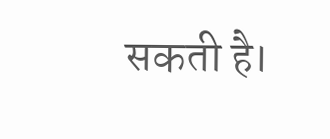सकती है।